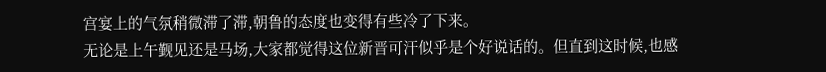宫宴上的气氛稍微滞了滞,朝鲁的态度也变得有些冷了下来。
无论是上午觐见还是马场,大家都觉得这位新晋可汗似乎是个好说话的。但直到这时候,也感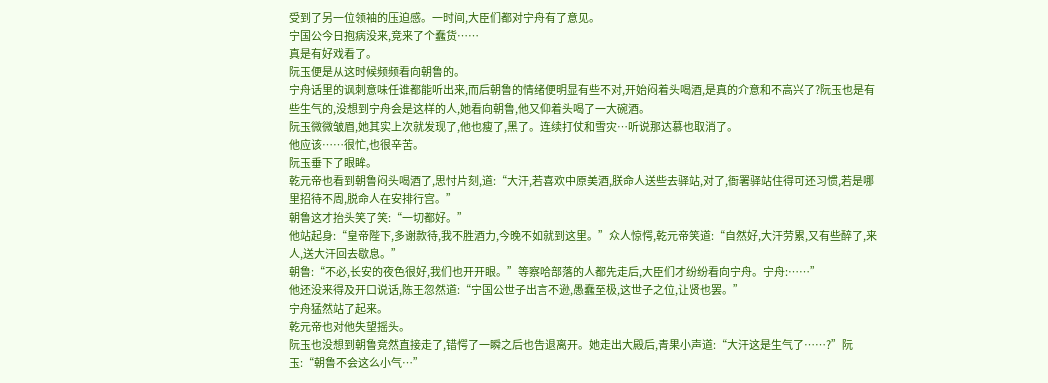受到了另一位领袖的压迫感。一时间,大臣们都对宁舟有了意见。
宁国公今日抱病没来,竞来了个蠢货……
真是有好戏看了。
阮玉便是从这时候频频看向朝鲁的。
宁舟话里的讽刺意味任谁都能听出来,而后朝鲁的情绪便明显有些不对,开始闷着头喝酒,是真的介意和不高兴了?阮玉也是有些生气的,没想到宁舟会是这样的人,她看向朝鲁,他又仰着头喝了一大碗酒。
阮玉微微皱眉,她其实上次就发现了,他也瘦了,黑了。连续打仗和雪灾…听说那达慕也取消了。
他应该……很忙,也很辛苦。
阮玉垂下了眼眸。
乾元帝也看到朝鲁闷头喝酒了,思忖片刻,道:“大汗,若喜欢中原美酒,朕命人送些去驿站,对了,衙署驿站住得可还习惯,若是哪里招待不周,脱命人在安排行宫。”
朝鲁这才抬头笑了笑:“一切都好。”
他站起身:“皇帝陛下,多谢款待,我不胜酒力,今晚不如就到这里。”众人惊愕,乾元帝笑道:“自然好,大汗劳累,又有些醉了,来人,送大汗回去歇息。”
朝鲁:“不必,长安的夜色很好,我们也开开眼。”等察哈部落的人都先走后,大臣们才纷纷看向宁舟。宁舟:……”
他还没来得及开口说话,陈王忽然道:“宁国公世子出言不逊,愚蠢至极,这世子之位,让贤也罢。”
宁舟猛然站了起来。
乾元帝也对他失望摇头。
阮玉也没想到朝鲁竞然直接走了,错愕了一瞬之后也告退离开。她走出大殿后,青果小声道:“大汗这是生气了……?”阮玉:“朝鲁不会这么小气…”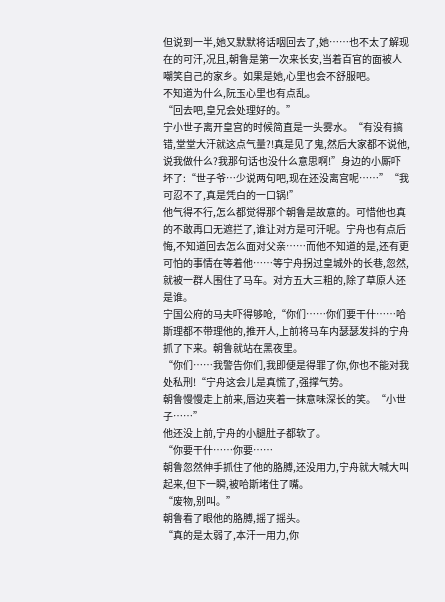但说到一半,她又默默将话咽回去了,她……也不太了解现在的可汗,况且,朝鲁是第一次来长安,当着百官的面被人嘲笑自己的家乡。如果是她,心里也会不舒服吧。
不知道为什么,阮玉心里也有点乱。
“回去吧,皇兄会处理好的。”
宁小世子离开皇宫的时候简直是一头雾水。“有没有搞错,堂堂大汗就这点气量?!真是见了鬼,然后大家都不说他,说我做什么?我那句话也没什么意思啊!”身边的小厮吓坏了:“世子爷…少说两句吧,现在还没离宫呢……”“我可忍不了,真是凭白的一口锅!”
他气得不行,怎么都觉得那个朝鲁是故意的。可惜他也真的不敢再口无遮拦了,谁让对方是可汗呢。宁舟也有点后悔,不知道回去怎么面对父亲……而他不知道的是,还有更可怕的事情在等着他……等宁舟拐过皇城外的长巷,忽然,就被一群人围住了马车。对方五大三粗的,除了草原人还是谁。
宁国公府的马夫吓得够呛,“你们……你们要干什……哈斯理都不带理他的,推开人,上前将马车内瑟瑟发抖的宁舟抓了下来。朝鲁就站在黑夜里。
“你们……我警告你们,我即便是得罪了你,你也不能对我处私刑!“宁舟这会儿是真慌了,强撑气势。
朝鲁慢慢走上前来,唇边夹着一抹意味深长的笑。“小世子……”
他还没上前,宁舟的小腿肚子都软了。
“你要干什……你要……
朝鲁忽然伸手抓住了他的胳膊,还没用力,宁舟就大喊大叫起来,但下一瞬,被哈斯堵住了嘴。
“废物,别叫。”
朝鲁看了眼他的胳膊,摇了摇头。
“真的是太弱了,本汗一用力,你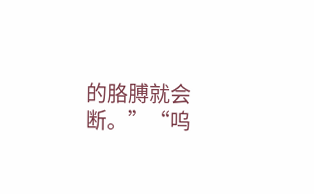的胳膊就会断。”“呜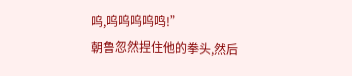呜,呜呜呜呜鸣!”
朝鲁忽然捏住他的拳头,然后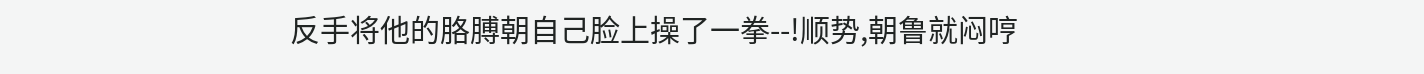反手将他的胳膊朝自己脸上操了一拳--!顺势,朝鲁就闷哼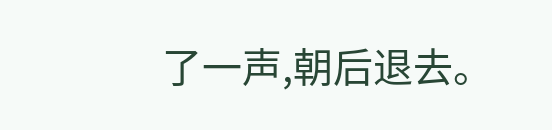了一声,朝后退去。